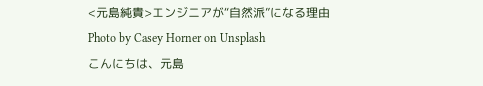<元島純貴>エンジニアが“自然派”になる理由
Photo by Casey Horner on Unsplash
こんにちは、元島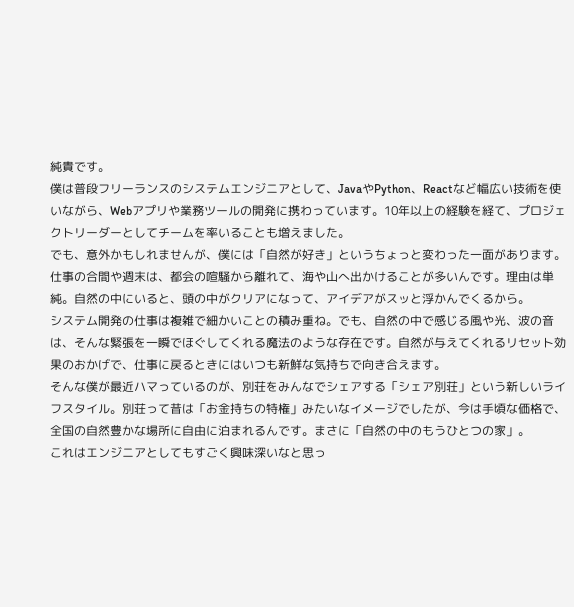純貴です。
僕は普段フリーランスのシステムエンジニアとして、JavaやPython、Reactなど幅広い技術を使いながら、Webアプリや業務ツールの開発に携わっています。10年以上の経験を経て、プロジェクトリーダーとしてチームを率いることも増えました。
でも、意外かもしれませんが、僕には「自然が好き」というちょっと変わった一面があります。仕事の合間や週末は、都会の喧騒から離れて、海や山へ出かけることが多いんです。理由は単純。自然の中にいると、頭の中がクリアになって、アイデアがスッと浮かんでくるから。
システム開発の仕事は複雑で細かいことの積み重ね。でも、自然の中で感じる風や光、波の音は、そんな緊張を一瞬でほぐしてくれる魔法のような存在です。自然が与えてくれるリセット効果のおかげで、仕事に戻るときにはいつも新鮮な気持ちで向き合えます。
そんな僕が最近ハマっているのが、別荘をみんなでシェアする「シェア別荘」という新しいライフスタイル。別荘って昔は「お金持ちの特権」みたいなイメージでしたが、今は手頃な価格で、全国の自然豊かな場所に自由に泊まれるんです。まさに「自然の中のもうひとつの家」。
これはエンジニアとしてもすごく興味深いなと思っ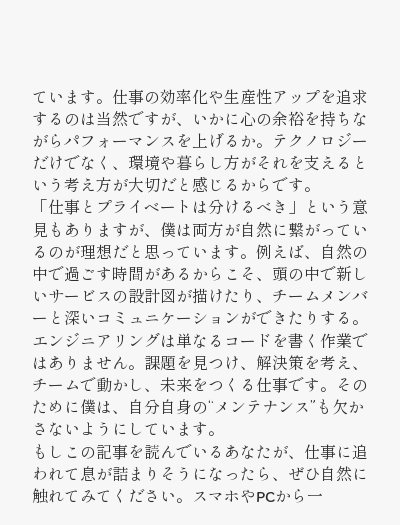ています。仕事の効率化や生産性アップを追求するのは当然ですが、いかに心の余裕を持ちながらパフォーマンスを上げるか。テクノロジーだけでなく、環境や暮らし方がそれを支えるという考え方が大切だと感じるからです。
「仕事とプライベートは分けるべき」という意見もありますが、僕は両方が自然に繋がっているのが理想だと思っています。例えば、自然の中で過ごす時間があるからこそ、頭の中で新しいサービスの設計図が描けたり、チームメンバーと深いコミュニケーションができたりする。
エンジニアリングは単なるコードを書く作業ではありません。課題を見つけ、解決策を考え、チームで動かし、未来をつくる仕事です。そのために僕は、自分自身の“メンテナンス”も欠かさないようにしています。
もしこの記事を読んでいるあなたが、仕事に追われて息が詰まりそうになったら、ぜひ自然に触れてみてください。スマホやPCから一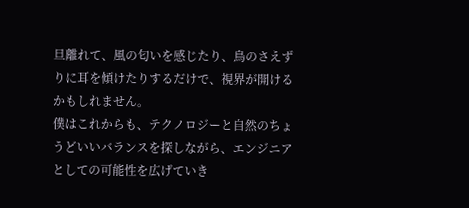旦離れて、風の匂いを感じたり、鳥のさえずりに耳を傾けたりするだけで、視界が開けるかもしれません。
僕はこれからも、テクノロジーと自然のちょうどいいバランスを探しながら、エンジニアとしての可能性を広げていき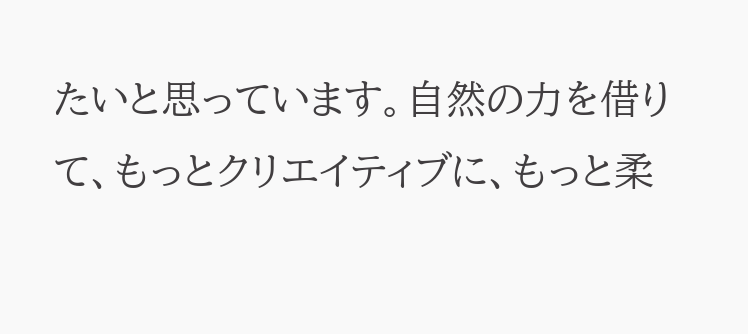たいと思っています。自然の力を借りて、もっとクリエイティブに、もっと柔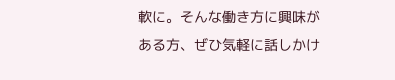軟に。そんな働き方に興味がある方、ぜひ気軽に話しかけ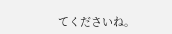てくださいね。